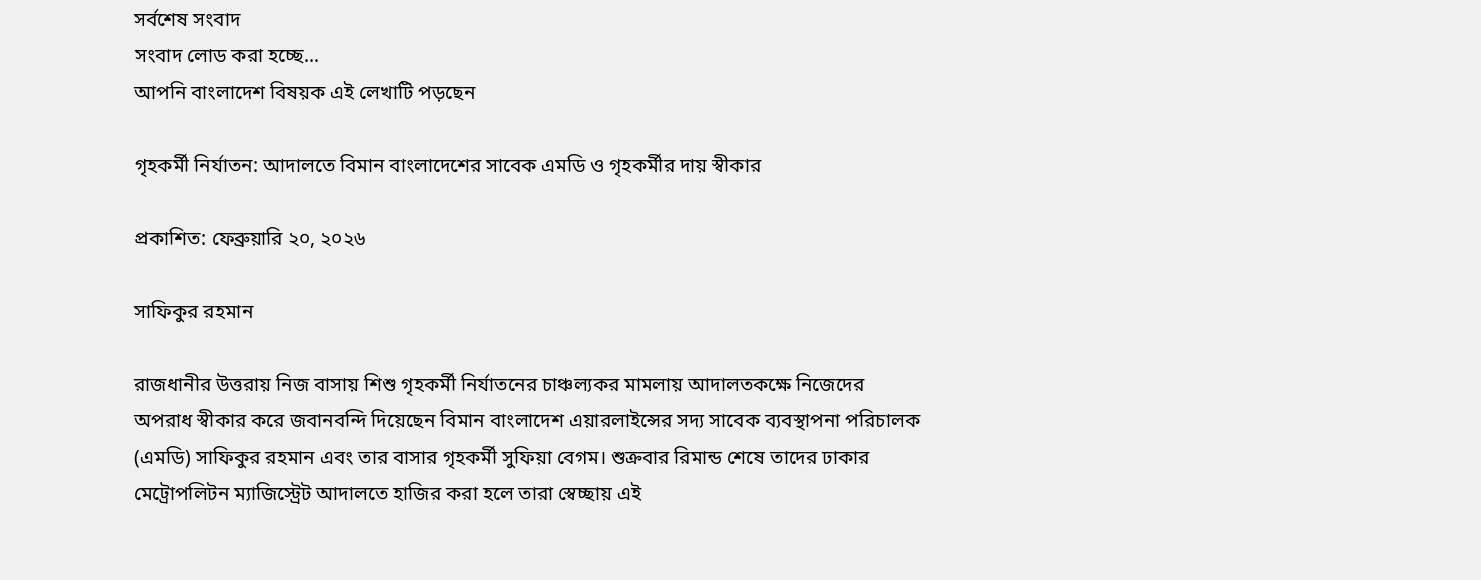সর্বশেষ সংবাদ
সংবাদ লোড করা হচ্ছে...
আপনি বাংলাদেশ বিষয়ক এই লেখাটি পড়ছেন

গৃহকর্মী নির্যাতন: আদালতে বিমান বাংলাদেশের সাবেক এমডি ও গৃহকর্মীর দায় স্বীকার

প্রকাশিত: ফেব্রুয়ারি ২০, ২০২৬

সাফিকুর রহমান

রাজধানীর উত্তরায় নিজ বাসায় শিশু গৃহকর্মী নির্যাতনের চাঞ্চল্যকর মামলায় আদালতকক্ষে নিজেদের অপরাধ স্বীকার করে জবানবন্দি দিয়েছেন বিমান বাংলাদেশ এয়ারলাইন্সের সদ্য সাবেক ব্যবস্থাপনা পরিচালক (এমডি) সাফিকুর রহমান এবং তার বাসার গৃহকর্মী সুফিয়া বেগম। শুক্রবার রিমান্ড শেষে তাদের ঢাকার মেট্রোপলিটন ম্যাজিস্ট্রেট আদালতে হাজির করা হলে তারা স্বেচ্ছায় এই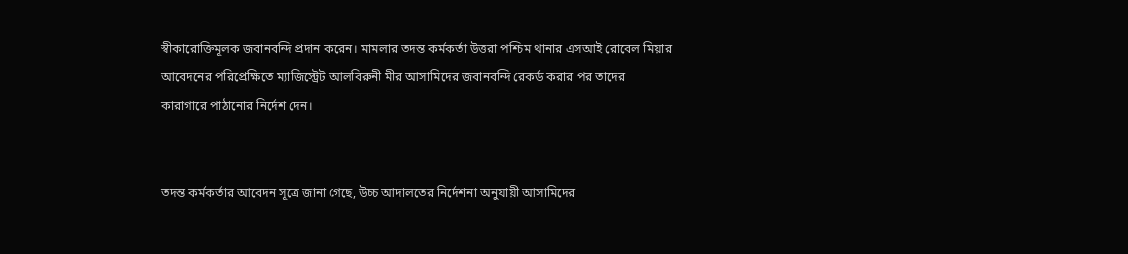স্বীকারোক্তিমূলক জবানবন্দি প্রদান করেন। মামলার তদন্ত কর্মকর্তা উত্তরা পশ্চিম থানার এসআই রোবেল মিয়ার আবেদনের পরিপ্রেক্ষিতে ম্যাজিস্ট্রেট আলবিরুনী মীর আসামিদের জবানবন্দি রেকর্ড করার পর তাদের কারাগারে পাঠানোর নির্দেশ দেন।


তদন্ত কর্মকর্তার আবেদন সূত্রে জানা গেছে, উচ্চ আদালতের নির্দেশনা অনুযায়ী আসামিদের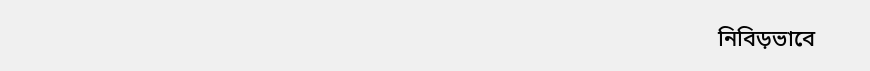নিবিড়ভাবে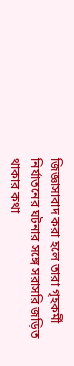জিজ্ঞাসাবাদ করা হলে তারা গৃহকর্মী নির্যাতনের ঘটনার সঙ্গে সরাসরি জড়িত থাকার কথা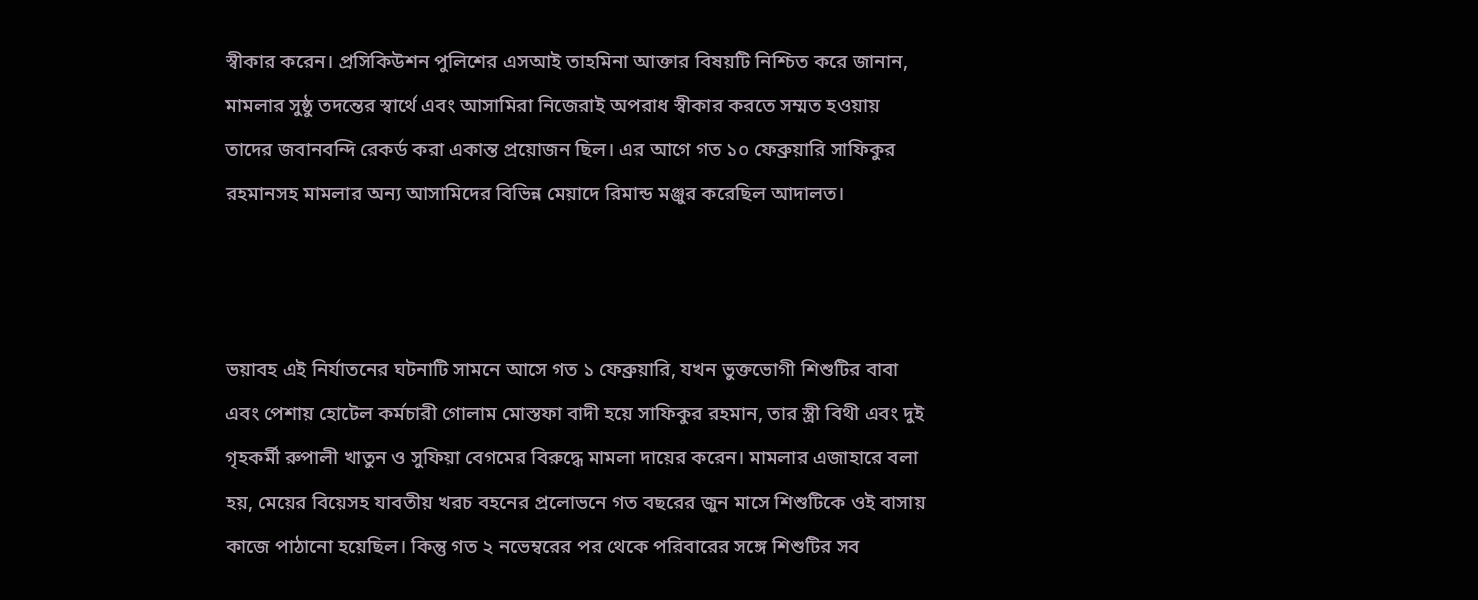স্বীকার করেন। প্রসিকিউশন পুলিশের এসআই তাহমিনা আক্তার বিষয়টি নিশ্চিত করে জানান, মামলার সুষ্ঠু তদন্তের স্বার্থে এবং আসামিরা নিজেরাই অপরাধ স্বীকার করতে সম্মত হওয়ায় তাদের জবানবন্দি রেকর্ড করা একান্ত প্রয়োজন ছিল। এর আগে গত ১০ ফেব্রুয়ারি সাফিকুর রহমানসহ মামলার অন্য আসামিদের বিভিন্ন মেয়াদে রিমান্ড মঞ্জুর করেছিল আদালত।



ভয়াবহ এই নির্যাতনের ঘটনাটি সামনে আসে গত ১ ফেব্রুয়ারি, যখন ভুক্তভোগী শিশুটির বাবা এবং পেশায় হোটেল কর্মচারী গোলাম মোস্তফা বাদী হয়ে সাফিকুর রহমান, তার স্ত্রী বিথী এবং দুই গৃহকর্মী রুপালী খাতুন ও সুফিয়া বেগমের বিরুদ্ধে মামলা দায়ের করেন। মামলার এজাহারে বলা হয়, মেয়ের বিয়েসহ যাবতীয় খরচ বহনের প্রলোভনে গত বছরের জুন মাসে শিশুটিকে ওই বাসায় কাজে পাঠানো হয়েছিল। কিন্তু গত ২ নভেম্বরের পর থেকে পরিবারের সঙ্গে শিশুটির সব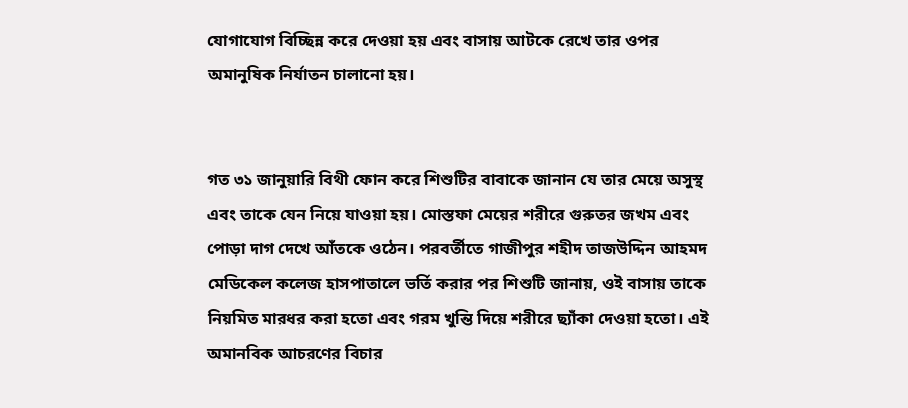যোগাযোগ বিচ্ছিন্ন করে দেওয়া হয় এবং বাসায় আটকে রেখে তার ওপর অমানুষিক নির্যাতন চালানো হয়।


গত ৩১ জানুয়ারি বিথী ফোন করে শিশুটির বাবাকে জানান যে তার মেয়ে অসুস্থ এবং তাকে যেন নিয়ে যাওয়া হয়। মোস্তফা মেয়ের শরীরে গুরুতর জখম এবং পোড়া দাগ দেখে আঁতকে ওঠেন। পরবর্তীতে গাজীপুর শহীদ তাজউদ্দিন আহমদ মেডিকেল কলেজ হাসপাতালে ভর্তি করার পর শিশুটি জানায়, ওই বাসায় তাকে নিয়মিত মারধর করা হতো এবং গরম খুন্তি দিয়ে শরীরে ছ্যাঁকা দেওয়া হতো। এই অমানবিক আচরণের বিচার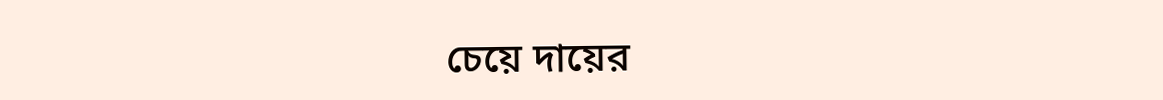চেয়ে দায়ের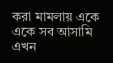করা মামলায় একে একে সব আসামি এখন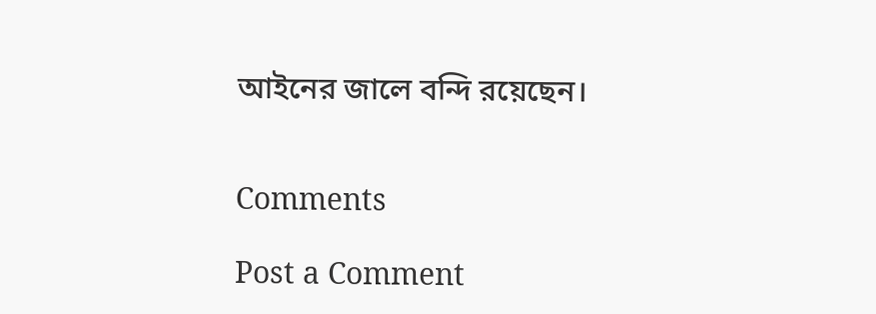আইনের জালে বন্দি রয়েছেন।


Comments

Post a Comment